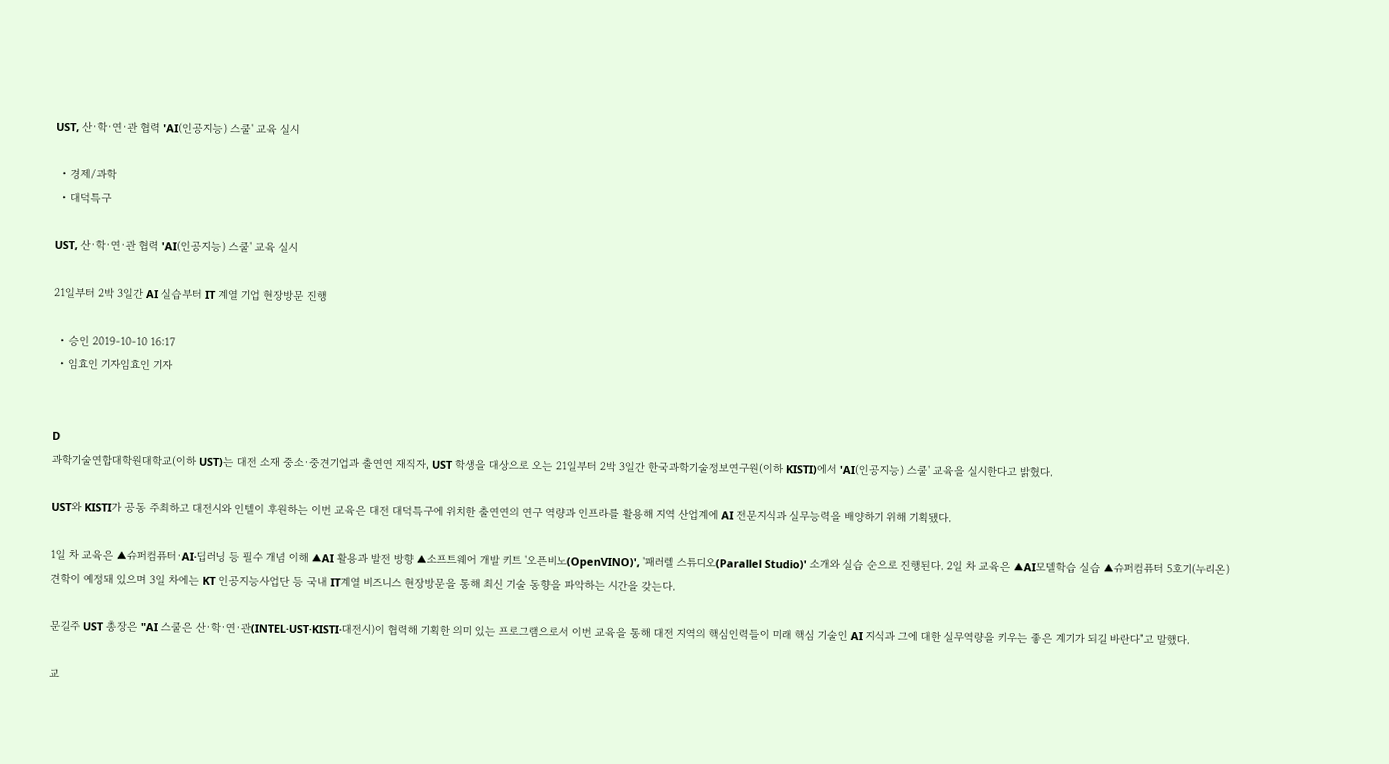UST, 산·학·연·관 협력 'AI(인공지능) 스쿨' 교육 실시

  • 경제/과학
  • 대덕특구

UST, 산·학·연·관 협력 'AI(인공지능) 스쿨' 교육 실시

21일부터 2박 3일간 AI 실습부터 IT 계열 기업 현장방문 진행

  • 승인 2019-10-10 16:17
  • 임효인 기자임효인 기자


D
과학기술연합대학원대학교(이하 UST)는 대전 소재 중소·중견기업과 출연연 재직자, UST 학생을 대상으로 오는 21일부터 2박 3일간 한국과학기술정보연구원(이하 KISTI)에서 'AI(인공지능) 스쿨' 교육을 실시한다고 밝혔다.

UST와 KISTI가 공동 주최하고 대전시와 인텔이 후원하는 이번 교육은 대전 대덕특구에 위치한 출연연의 연구 역량과 인프라를 활용해 지역 산업계에 AI 전문지식과 실무능력을 배양하기 위해 기획됐다.

1일 차 교육은 ▲슈퍼컴퓨터·AI·딥러닝 등 필수 개념 이해 ▲AI 활용과 발전 방향 ▲소프트웨어 개발 키트 '오픈비노(OpenVINO)', '패러렐 스튜디오(Parallel Studio)' 소개와 실습 순으로 진행된다. 2일 차 교육은 ▲AI모델학습 실습 ▲슈퍼컴퓨터 5호기(누리온) 견학이 예정돼 있으며 3일 차에는 KT 인공지능사업단 등 국내 IT계열 비즈니스 현장방문을 통해 최신 기술 동향을 파악하는 시간을 갖는다.

문길주 UST 총장은 "AI 스쿨은 산·학·연·관(INTEL·UST·KISTI·대전시)이 협력해 기획한 의미 있는 프로그램으로서 이번 교육을 통해 대전 지역의 핵심인력들이 미래 핵심 기술인 AI 지식과 그에 대한 실무역량을 키우는 좋은 계기가 되길 바란다"고 말했다.

교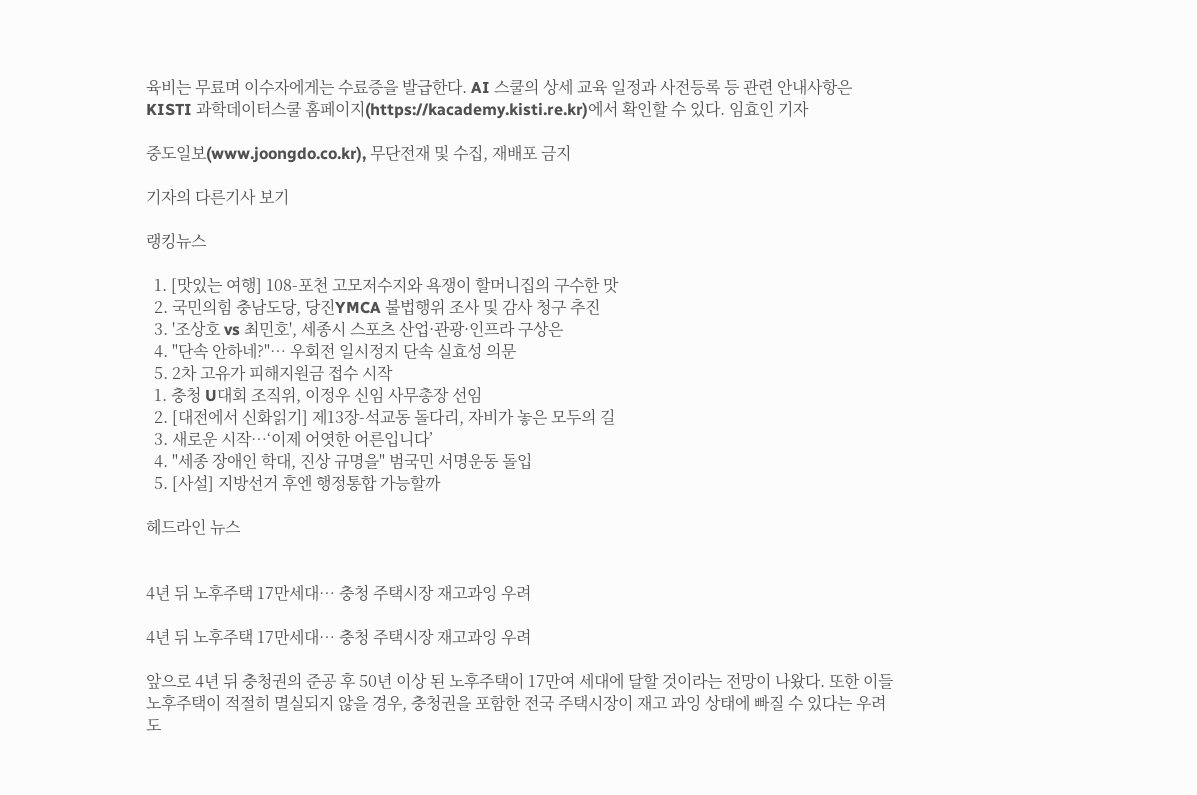육비는 무료며 이수자에게는 수료증을 발급한다. AI 스쿨의 상세 교육 일정과 사전등록 등 관련 안내사항은 KISTI 과학데이터스쿨 홈페이지(https://kacademy.kisti.re.kr)에서 확인할 수 있다. 임효인 기자

중도일보(www.joongdo.co.kr), 무단전재 및 수집, 재배포 금지

기자의 다른기사 보기

랭킹뉴스

  1. [맛있는 여행] 108-포천 고모저수지와 욕쟁이 할머니집의 구수한 맛
  2. 국민의힘 충남도당, 당진YMCA 불법행위 조사 및 감사 청구 추진
  3. '조상호 vs 최민호', 세종시 스포츠 산업·관광·인프라 구상은
  4. "단속 안하네?"… 우회전 일시정지 단속 실효성 의문
  5. 2차 고유가 피해지원금 접수 시작
  1. 충청 U대회 조직위, 이정우 신임 사무총장 선임
  2. [대전에서 신화읽기] 제13장-석교동 돌다리, 자비가 놓은 모두의 길
  3. 새로운 시작…‘이제 어엿한 어른입니다’
  4. "세종 장애인 학대, 진상 규명을" 범국민 서명운동 돌입
  5. [사설] 지방선거 후엔 행정통합 가능할까

헤드라인 뉴스


4년 뒤 노후주택 17만세대… 충청 주택시장 재고과잉 우려

4년 뒤 노후주택 17만세대… 충청 주택시장 재고과잉 우려

앞으로 4년 뒤 충청권의 준공 후 50년 이상 된 노후주택이 17만여 세대에 달할 것이라는 전망이 나왔다. 또한 이들 노후주택이 적절히 멸실되지 않을 경우, 충청권을 포함한 전국 주택시장이 재고 과잉 상태에 빠질 수 있다는 우려도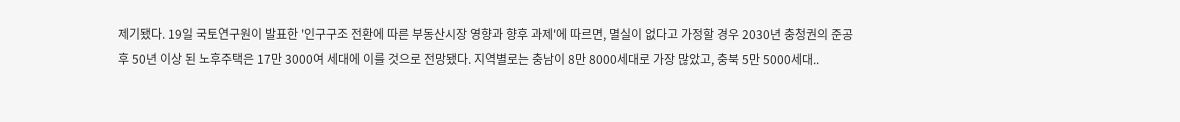제기됐다. 19일 국토연구원이 발표한 '인구구조 전환에 따른 부동산시장 영향과 향후 과제'에 따르면, 멸실이 없다고 가정할 경우 2030년 충청권의 준공 후 50년 이상 된 노후주택은 17만 3000여 세대에 이를 것으로 전망됐다. 지역별로는 충남이 8만 8000세대로 가장 많았고, 충북 5만 5000세대..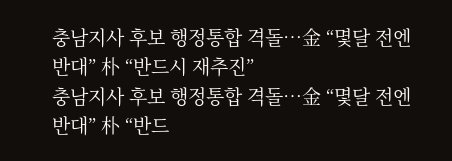충남지사 후보 행정통합 격돌…金 “몇달 전엔 반대” 朴 “반드시 재추진”
충남지사 후보 행정통합 격돌…金 “몇달 전엔 반대” 朴 “반드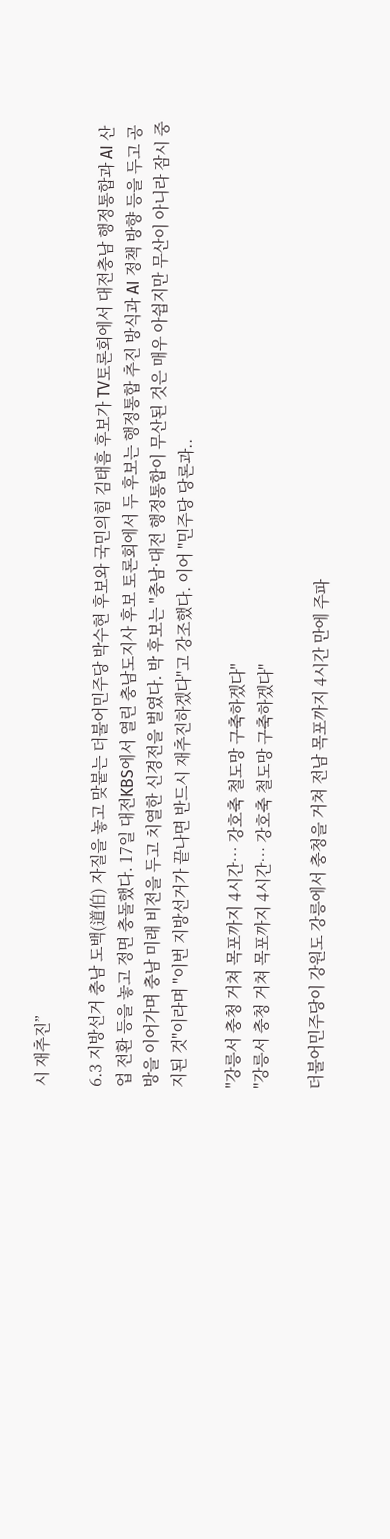시 재추진”

6.3 지방선거 충남 도백(道伯) 자질을 놓고 맞붙는 더불어민주당 박수현 후보와 국민의힘 김태흠 후보가 TV토론회에서 대전충남 행정통합과 AI 산업 전환 등을 놓고 정면 충돌했다. 17일 대전KBS에서 열린 충남도지사 후보 토론회에서 두 후보는 행정통합 추진 방식과 AI 정책 방향 등을 두고 공방을 이어가며 충남 미래 비전을 두고 치열한 신경전을 벌였다. 박 후보는 "충남·대전 행정통합이 무산된 것은 매우 아쉽지만 무산이 아니라 잠시 중지된 것"이라며 "이번 지방선거가 끝나면 반드시 재추진하겠다"고 강조했다. 이어 "민주당 당론과..

"강릉서 충청 거쳐 목포까지 4시간… 강호축 철도망 구축하겠다"
"강릉서 충청 거쳐 목포까지 4시간… 강호축 철도망 구축하겠다"

더불어민주당이 강원도 강릉에서 충청을 거쳐 전남 목포까지 4시간 만에 주파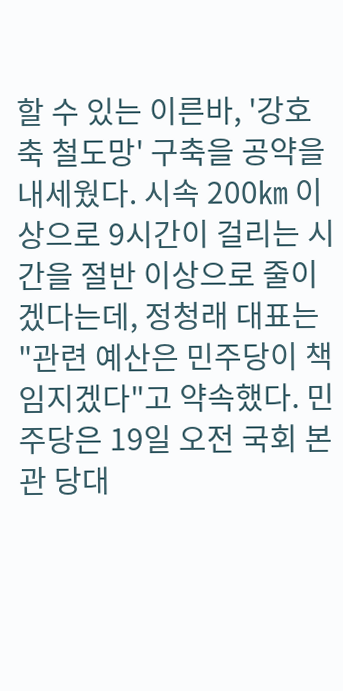할 수 있는 이른바, '강호축 철도망' 구축을 공약을 내세웠다. 시속 200㎞ 이상으로 9시간이 걸리는 시간을 절반 이상으로 줄이겠다는데, 정청래 대표는 "관련 예산은 민주당이 책임지겠다"고 약속했다. 민주당은 19일 오전 국회 본관 당대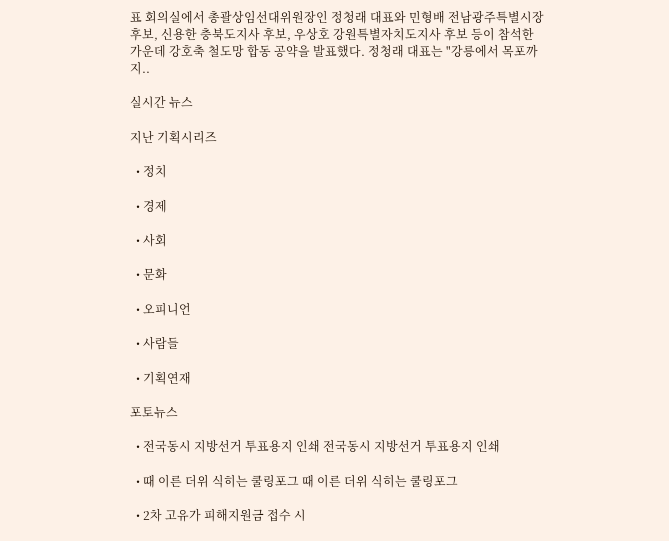표 회의실에서 총괄상임선대위원장인 정청래 대표와 민형배 전남광주특별시장 후보, 신용한 충북도지사 후보, 우상호 강원특별자치도지사 후보 등이 참석한 가운데 강호축 철도망 합동 공약을 발표했다. 정청래 대표는 "강릉에서 목포까지..

실시간 뉴스

지난 기획시리즈

  • 정치

  • 경제

  • 사회

  • 문화

  • 오피니언

  • 사람들

  • 기획연재

포토뉴스

  • 전국동시 지방선거 투표용지 인쇄 전국동시 지방선거 투표용지 인쇄

  • 때 이른 더위 식히는 쿨링포그 때 이른 더위 식히는 쿨링포그

  • 2차 고유가 피해지원금 접수 시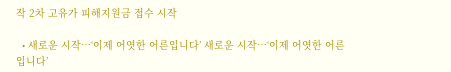작 2차 고유가 피해지원금 접수 시작

  • 새로운 시작…‘이제 어엿한 어른입니다’ 새로운 시작…‘이제 어엿한 어른입니다’